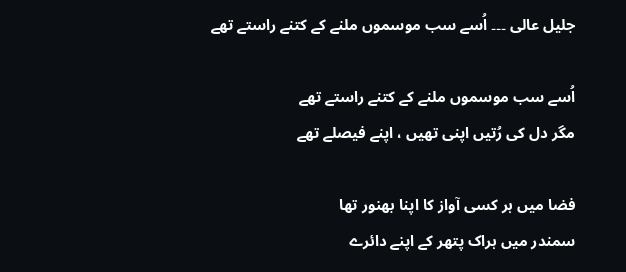جلیل عالی ۔۔۔ اُسے سب موسموں ملنے کے کتنے راستے تھے

اُسے سب موسموں ملنے کے کتنے راستے تھے
مگر دل کی رُتیں اپنی تھیں ، اپنے فیصلے تھے

فضا میں ہر کسی آواز کا اپنا بھنور تھا
سمندر میں ہراک پتھر کے اپنے دائرے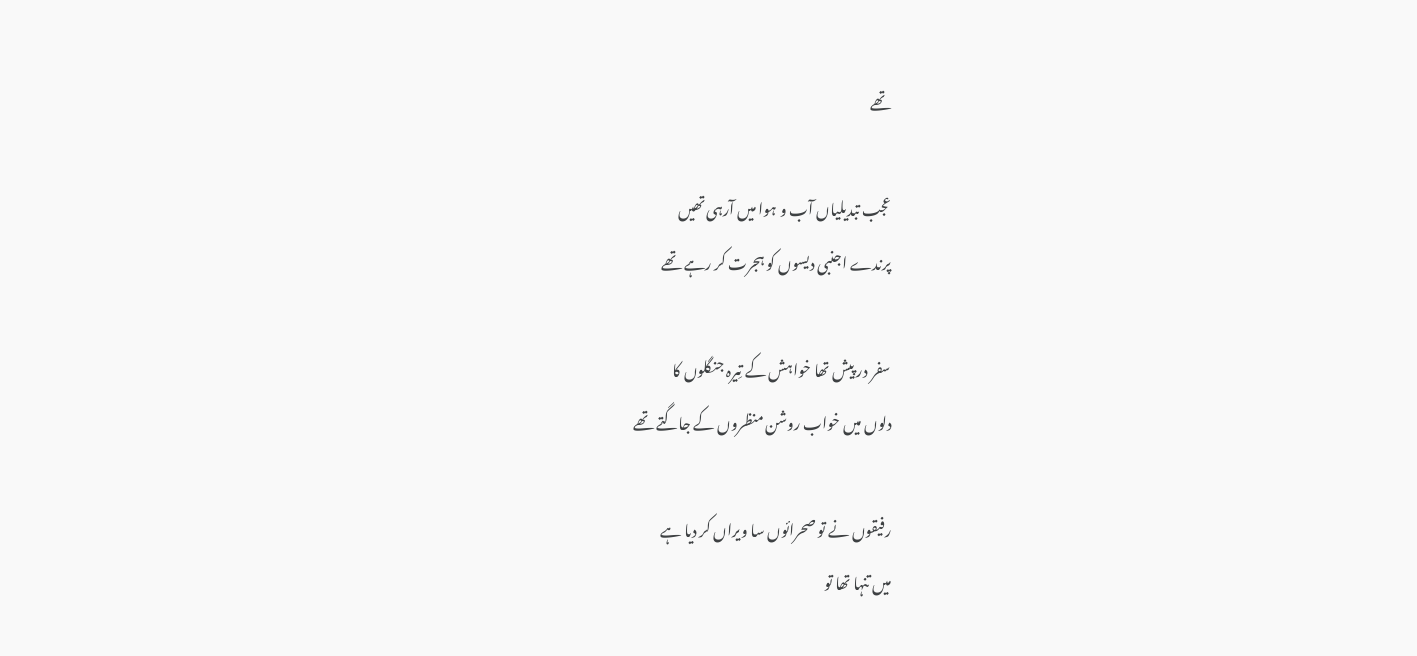تھے

عجب تبدیلیاں آب و ہوا میں آرہی تھیں
پرندے اجنبی دیسوں کو ہجرت کر رہے تھے

سفر در پیش تھا خواہش کے تِیرہ جنگلوں کا
دلوں میں خواب روشن منظروں کے جاگتے تھے

رفیقوں نے تو صحرائوں سا ویراں کر دیا ہے
میں تنہا تھا تو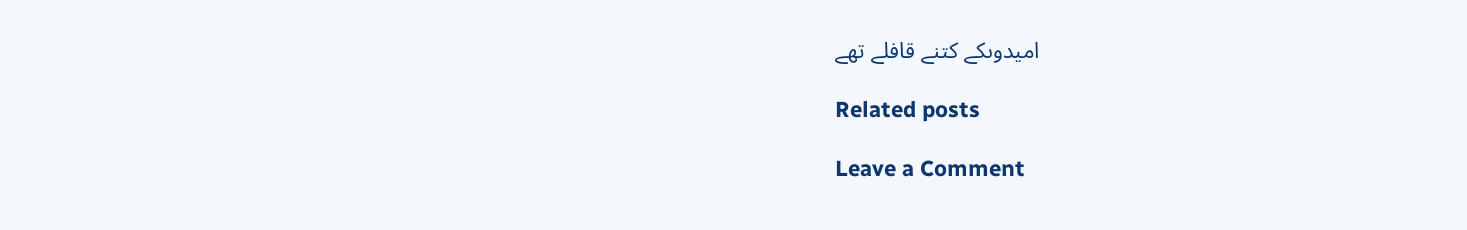امیدوںکے کتنے قافلے تھے

Related posts

Leave a Comment